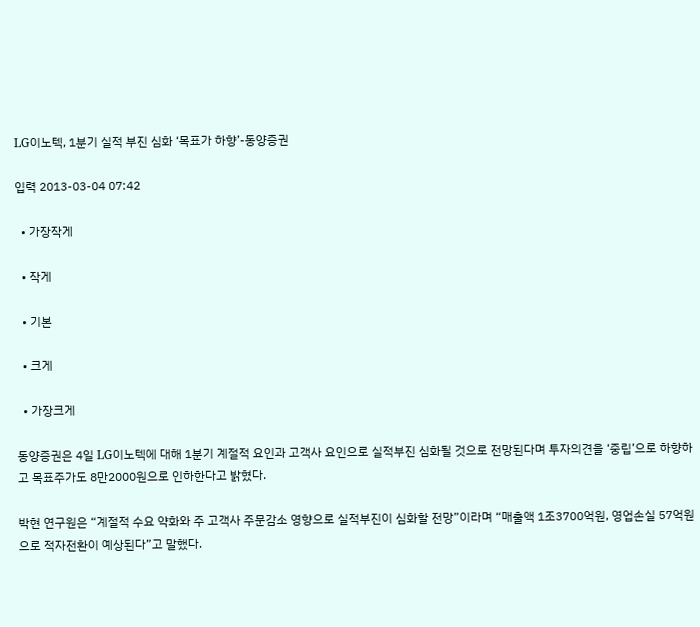LG이노텍, 1분기 실적 부진 심화 ‘목표가 하향’-동양증권

입력 2013-03-04 07:42

  • 가장작게

  • 작게

  • 기본

  • 크게

  • 가장크게

동양증권은 4일 LG이노텍에 대해 1분기 계절적 요인과 고객사 요인으로 실적부진 심화될 것으로 전망된다며 투자의견을 ‘중립’으로 하향하고 목표주가도 8만2000원으로 인하한다고 밝혔다.

박현 연구원은 “계절적 수요 약화와 주 고객사 주문감소 영향으로 실적부진이 심화할 전망”이라며 “매출액 1조3700억원, 영업손실 57억원으로 적자전환이 예상된다”고 말했다.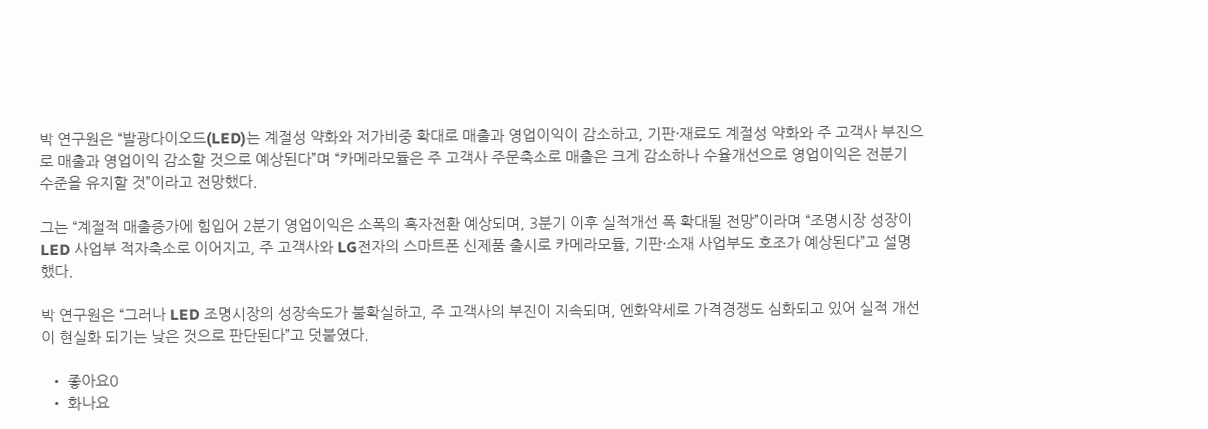박 연구원은 “발광다이오드(LED)는 계절성 약화와 저가비중 확대로 매출과 영업이익이 감소하고, 기판·재료도 계절성 약화와 주 고객사 부진으로 매출과 영업이익 감소할 것으로 예상된다”며 “카메라모듈은 주 고객사 주문축소로 매출은 크게 감소하나 수율개선으로 영업이익은 전분기 수준을 유지할 것”이라고 전망했다.

그는 “계절적 매출증가에 힘입어 2분기 영업이익은 소폭의 흑자전환 예상되며, 3분기 이후 실적개선 폭 확대될 전망”이라며 “조명시장 성장이 LED 사업부 적자축소로 이어지고, 주 고객사와 LG전자의 스마트폰 신제품 출시로 카메라모듈, 기판·소재 사업부도 호조가 예상된다”고 설명했다.

박 연구원은 “그러나 LED 조명시장의 성장속도가 불확실하고, 주 고객사의 부진이 지속되며, 엔화약세로 가격경쟁도 심화되고 있어 실적 개선이 현실화 되기는 낮은 것으로 판단된다”고 덧붙였다.

  • 좋아요0
  • 화나요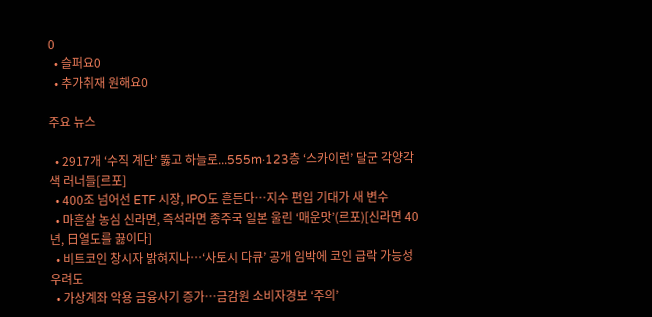0
  • 슬퍼요0
  • 추가취재 원해요0

주요 뉴스

  • 2917개 ‘수직 계단’ 뚫고 하늘로...555m·123층 ‘스카이런’ 달군 각양각색 러너들[르포]
  • 400조 넘어선 ETF 시장, IPO도 흔든다…지수 편입 기대가 새 변수
  • 마흔살 농심 신라면, 즉석라면 종주국 일본 울린 ‘매운맛’(르포)[신라면 40년, 日열도를 끓이다]
  • 비트코인 창시자 밝혀지나…‘사토시 다큐’ 공개 임박에 코인 급락 가능성 우려도
  • 가상계좌 악용 금융사기 증가⋯금감원 소비자경보 ‘주의’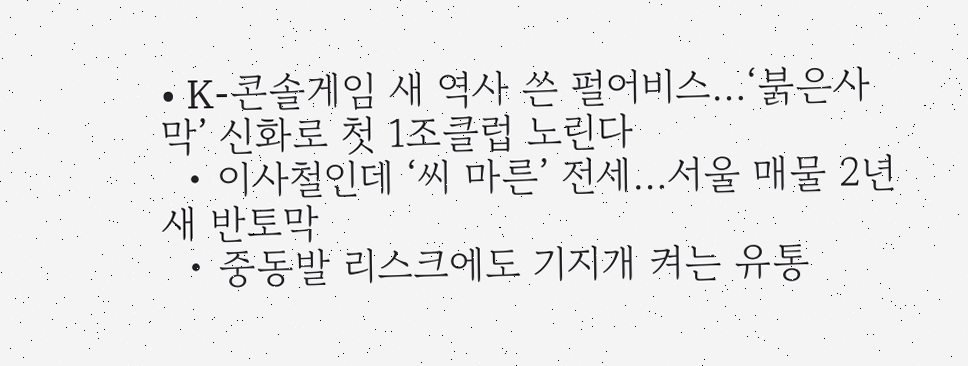• K-콘솔게임 새 역사 쓴 펄어비스…‘붉은사막’ 신화로 첫 1조클럽 노린다
  • 이사철인데 ‘씨 마른’ 전세…서울 매물 2년 새 반토막
  • 중동발 리스크에도 기지개 켜는 유통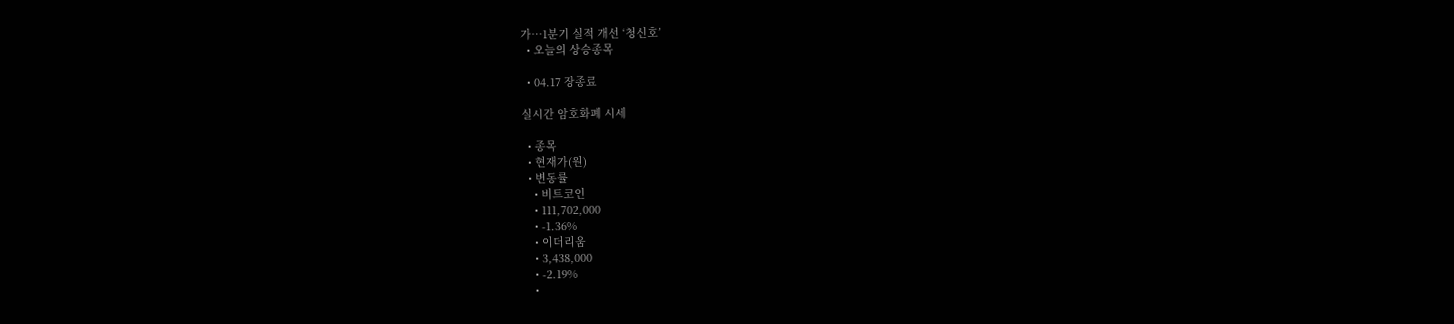가…1분기 실적 개선 ‘청신호’
  • 오늘의 상승종목

  • 04.17 장종료

실시간 암호화폐 시세

  • 종목
  • 현재가(원)
  • 변동률
    • 비트코인
    • 111,702,000
    • -1.36%
    • 이더리움
    • 3,438,000
    • -2.19%
    •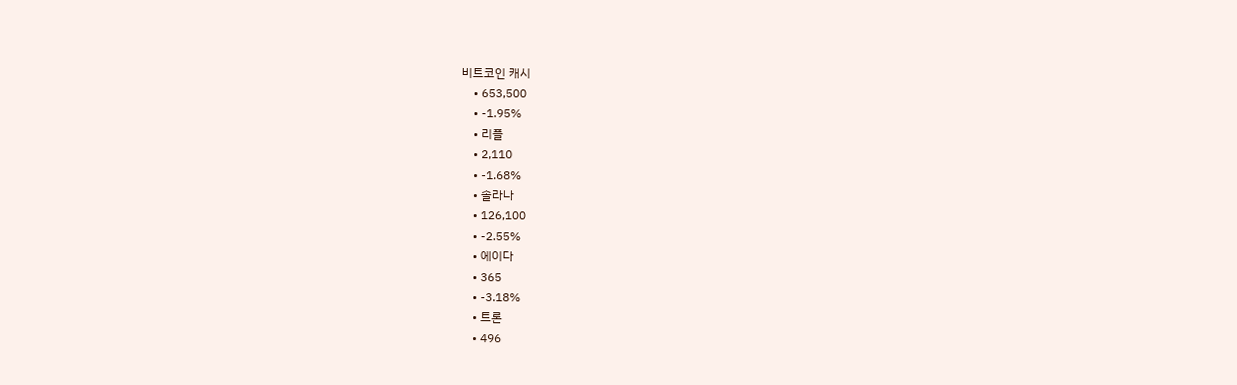비트코인 캐시
    • 653,500
    • -1.95%
    • 리플
    • 2,110
    • -1.68%
    • 솔라나
    • 126,100
    • -2.55%
    • 에이다
    • 365
    • -3.18%
    • 트론
    • 496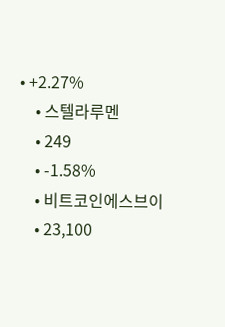• +2.27%
    • 스텔라루멘
    • 249
    • -1.58%
    • 비트코인에스브이
    • 23,100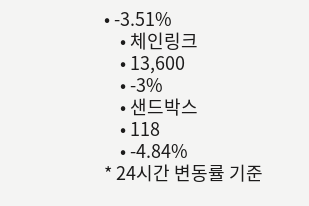• -3.51%
    • 체인링크
    • 13,600
    • -3%
    • 샌드박스
    • 118
    • -4.84%
* 24시간 변동률 기준